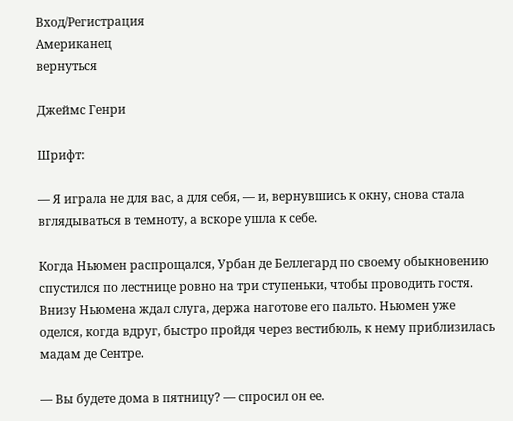Вход/Регистрация
Американец
вернуться

Джеймс Генри

Шрифт:

— Я играла не для вас, а для себя, — и, вернувшись к окну, снова стала вглядываться в темноту, а вскоре ушла к себе.

Когда Ньюмен распрощался, Урбан де Беллегард по своему обыкновению спустился по лестнице ровно на три ступеньки, чтобы проводить гостя. Внизу Ньюмена ждал слуга, держа наготове его пальто. Ньюмен уже оделся, когда вдруг, быстро пройдя через вестибюль, к нему приблизилась мадам де Сентре.

— Вы будете дома в пятницу? — спросил он ее.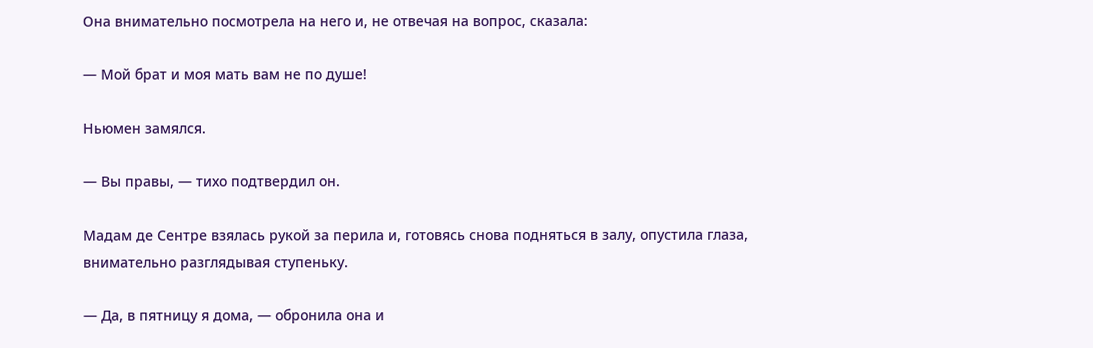Она внимательно посмотрела на него и, не отвечая на вопрос, сказала:

— Мой брат и моя мать вам не по душе!

Ньюмен замялся.

— Вы правы, — тихо подтвердил он.

Мадам де Сентре взялась рукой за перила и, готовясь снова подняться в залу, опустила глаза, внимательно разглядывая ступеньку.

— Да, в пятницу я дома, — обронила она и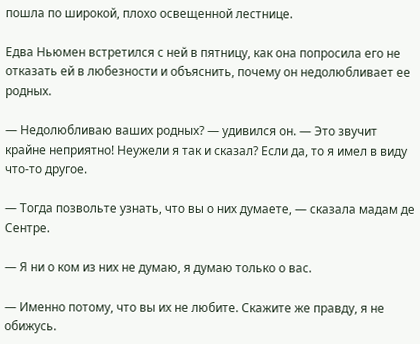пошла по широкой, плохо освещенной лестнице.

Едва Ньюмен встретился с ней в пятницу, как она попросила его не отказать ей в любезности и объяснить, почему он недолюбливает ее родных.

— Недолюбливаю ваших родных? — удивился он. — Это звучит крайне неприятно! Неужели я так и сказал? Если да, то я имел в виду что-то другое.

— Тогда позвольте узнать, что вы о них думаете, — сказала мадам де Сентре.

— Я ни о ком из них не думаю, я думаю только о вас.

— Именно потому, что вы их не любите. Скажите же правду, я не обижусь.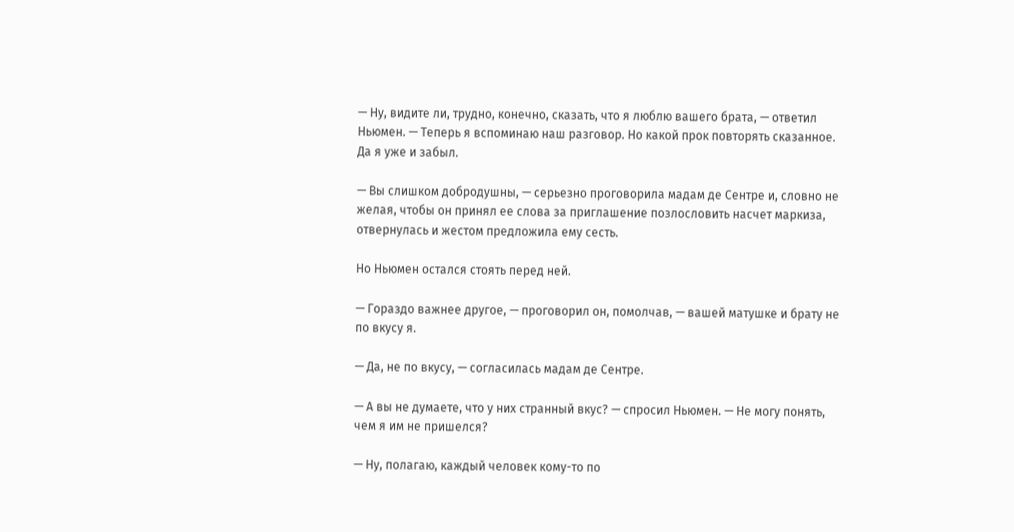— Ну, видите ли, трудно, конечно, сказать, что я люблю вашего брата, — ответил Ньюмен. — Теперь я вспоминаю наш разговор. Но какой прок повторять сказанное. Да я уже и забыл.

— Вы слишком добродушны, — серьезно проговорила мадам де Сентре и, словно не желая, чтобы он принял ее слова за приглашение позлословить насчет маркиза, отвернулась и жестом предложила ему сесть.

Но Ньюмен остался стоять перед ней.

— Гораздо важнее другое, — проговорил он, помолчав, — вашей матушке и брату не по вкусу я.

— Да, не по вкусу, — согласилась мадам де Сентре.

— А вы не думаете, что у них странный вкус? — спросил Ньюмен. — Не могу понять, чем я им не пришелся?

— Ну, полагаю, каждый человек кому-то по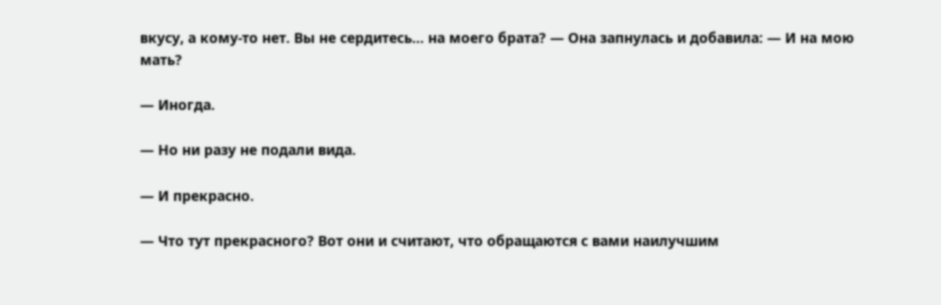вкусу, а кому-то нет. Вы не сердитесь… на моего брата? — Она запнулась и добавила: — И на мою мать?

— Иногда.

— Но ни разу не подали вида.

— И прекрасно.

— Что тут прекрасного? Вот они и считают, что обращаются с вами наилучшим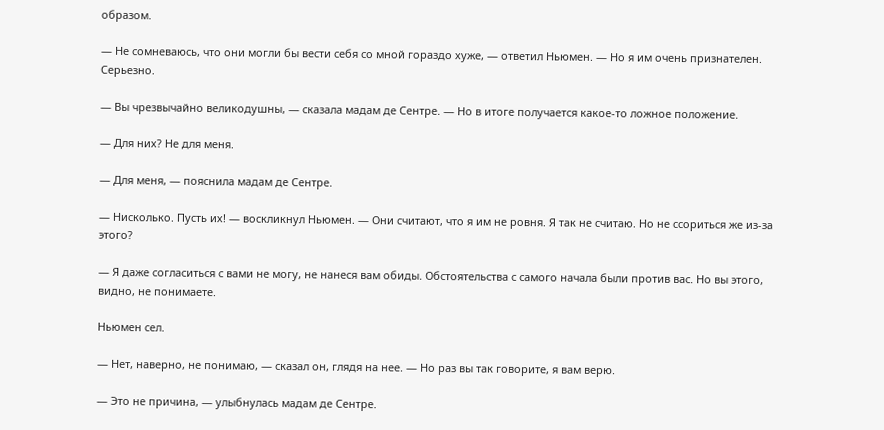образом.

— Не сомневаюсь, что они могли бы вести себя со мной гораздо хуже, — ответил Ньюмен. — Но я им очень признателен. Серьезно.

— Вы чрезвычайно великодушны, — сказала мадам де Сентре. — Но в итоге получается какое-то ложное положение.

— Для них? Не для меня.

— Для меня, — пояснила мадам де Сентре.

— Нисколько. Пусть их! — воскликнул Ньюмен. — Они считают, что я им не ровня. Я так не считаю. Но не ссориться же из-за этого?

— Я даже согласиться с вами не могу, не нанеся вам обиды. Обстоятельства с самого начала были против вас. Но вы этого, видно, не понимаете.

Ньюмен сел.

— Нет, наверно, не понимаю, — сказал он, глядя на нее. — Но раз вы так говорите, я вам верю.

— Это не причина, — улыбнулась мадам де Сентре.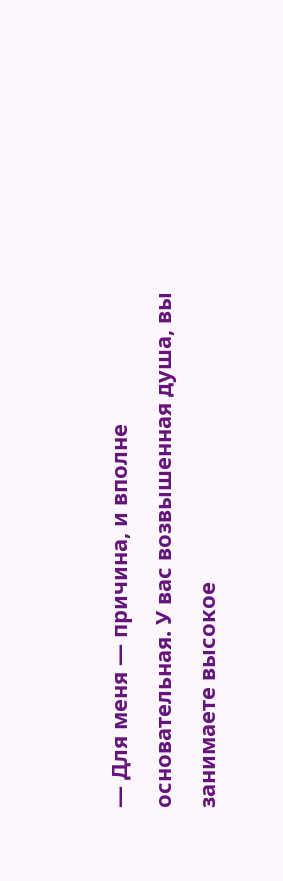— Для меня — причина, и вполне основательная. У вас возвышенная душа, вы занимаете высокое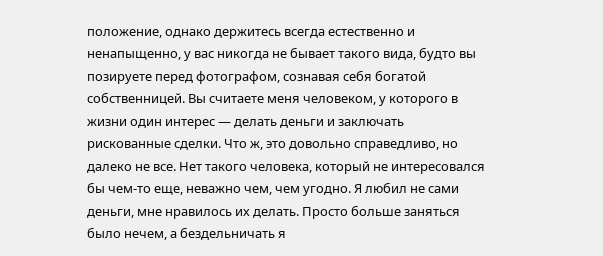положение, однако держитесь всегда естественно и ненапыщенно, у вас никогда не бывает такого вида, будто вы позируете перед фотографом, сознавая себя богатой собственницей. Вы считаете меня человеком, у которого в жизни один интерес — делать деньги и заключать рискованные сделки. Что ж, это довольно справедливо, но далеко не все. Нет такого человека, который не интересовался бы чем-то еще, неважно чем, чем угодно. Я любил не сами деньги, мне нравилось их делать. Просто больше заняться было нечем, а бездельничать я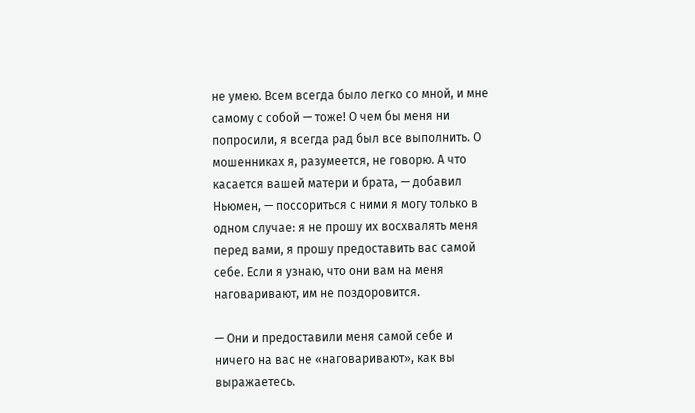не умею. Всем всегда было легко со мной, и мне самому с собой — тоже! О чем бы меня ни попросили, я всегда рад был все выполнить. О мошенниках я, разумеется, не говорю. А что касается вашей матери и брата, — добавил Ньюмен, — поссориться с ними я могу только в одном случае: я не прошу их восхвалять меня перед вами, я прошу предоставить вас самой себе. Если я узнаю, что они вам на меня наговаривают, им не поздоровится.

— Они и предоставили меня самой себе и ничего на вас не «наговаривают», как вы выражаетесь.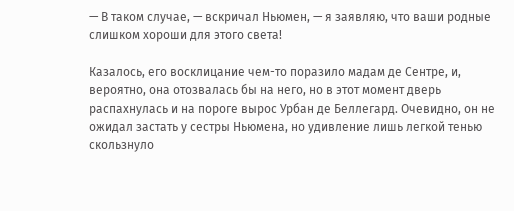— В таком случае, — вскричал Ньюмен, — я заявляю, что ваши родные слишком хороши для этого света!

Казалось, его восклицание чем-то поразило мадам де Сентре, и, вероятно, она отозвалась бы на него, но в этот момент дверь распахнулась и на пороге вырос Урбан де Беллегард. Очевидно, он не ожидал застать у сестры Ньюмена, но удивление лишь легкой тенью скользнуло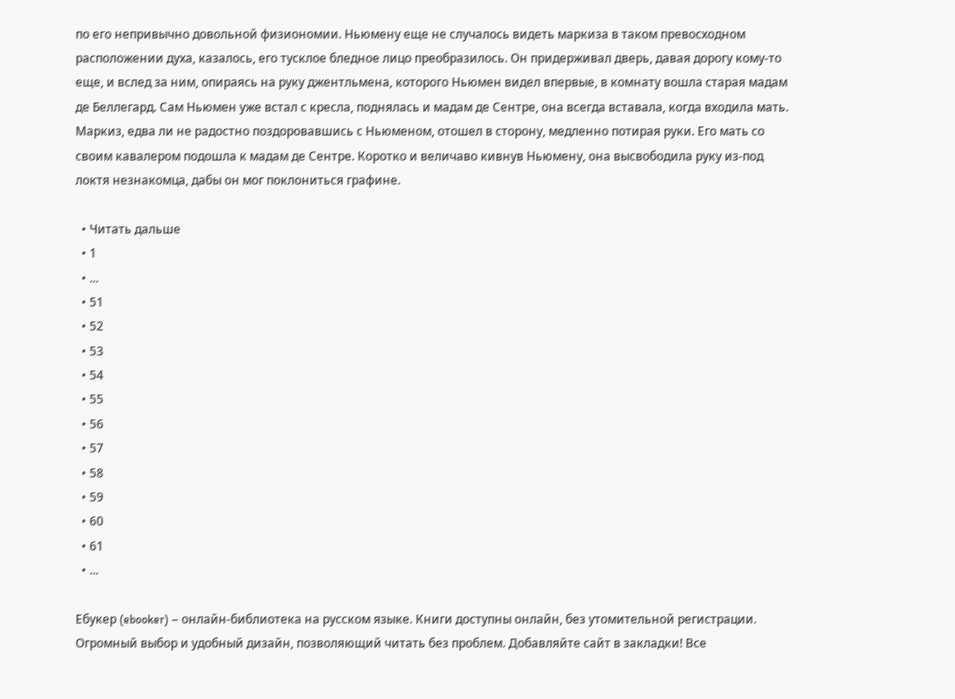по его непривычно довольной физиономии. Ньюмену еще не случалось видеть маркиза в таком превосходном расположении духа, казалось, его тусклое бледное лицо преобразилось. Он придерживал дверь, давая дорогу кому-то еще, и вслед за ним, опираясь на руку джентльмена, которого Ньюмен видел впервые, в комнату вошла старая мадам де Беллегард. Сам Ньюмен уже встал с кресла, поднялась и мадам де Сентре, она всегда вставала, когда входила мать. Маркиз, едва ли не радостно поздоровавшись с Ньюменом, отошел в сторону, медленно потирая руки. Его мать со своим кавалером подошла к мадам де Сентре. Коротко и величаво кивнув Ньюмену, она высвободила руку из-под локтя незнакомца, дабы он мог поклониться графине.

  • Читать дальше
  • 1
  • ...
  • 51
  • 52
  • 53
  • 54
  • 55
  • 56
  • 57
  • 58
  • 59
  • 60
  • 61
  • ...

Ебукер (ebooker) – онлайн-библиотека на русском языке. Книги доступны онлайн, без утомительной регистрации. Огромный выбор и удобный дизайн, позволяющий читать без проблем. Добавляйте сайт в закладки! Все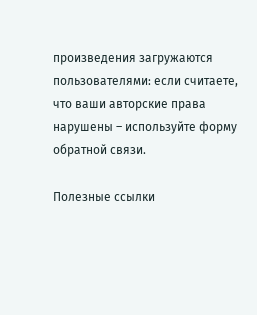произведения загружаются пользователями: если считаете, что ваши авторские права нарушены – используйте форму обратной связи.

Полезные ссылки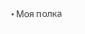• Моя полка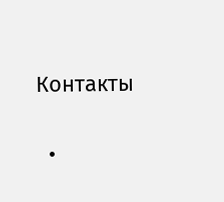Контакты

  •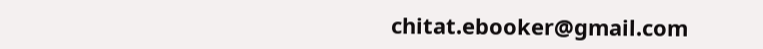chitat.ebooker@gmail.com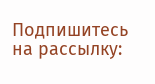Подпишитесь на рассылку: